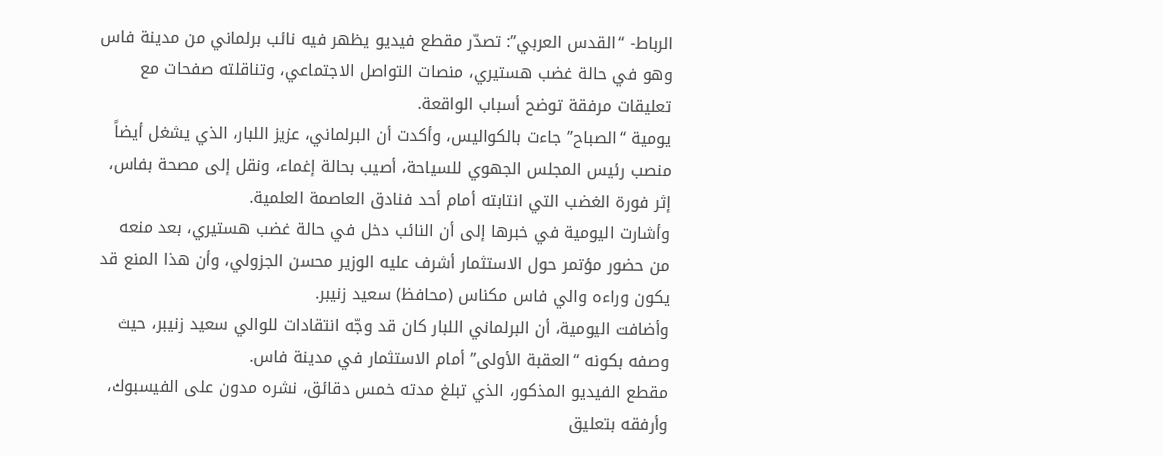الرباط- “القدس العربي”: تصدّر مقطع فيديو يظهر فيه نائب برلماني من مدينة فاس وهو في حالة غضب هستيري، منصات التواصل الاجتماعي، وتناقلته صفحات مع تعليقات مرفقة توضح أسباب الواقعة.
يومية “الصباح” جاءت بالكواليس، وأكدت أن البرلماني، عزيز اللبار، الذي يشغل أيضاً منصب رئيس المجلس الجهوي للسياحة، أصيب بحالة إغماء، ونقل إلى مصحة بفاس، إثر فورة الغضب التي انتابته أمام أحد فنادق العاصمة العلمية.
وأشارت اليومية في خبرها إلى أن النائب دخل في حالة غضب هستيري، بعد منعه من حضور مؤتمر حول الاستثمار أشرف عليه الوزير محسن الجزولي، وأن هذا المنع قد يكون وراءه والي فاس مكناس (محافظ) سعيد زنيبر.
وأضافت اليومية، أن البرلماني اللبار كان قد وجّه انتقادات للوالي سعيد زنيبر، حيث وصفه بكونه “العقبة الأولى” أمام الاستثمار في مدينة فاس.
مقطع الفيديو المذكور، الذي تبلغ مدته خمس دقائق، نشره مدون على الفيسبوك، وأرفقه بتعليق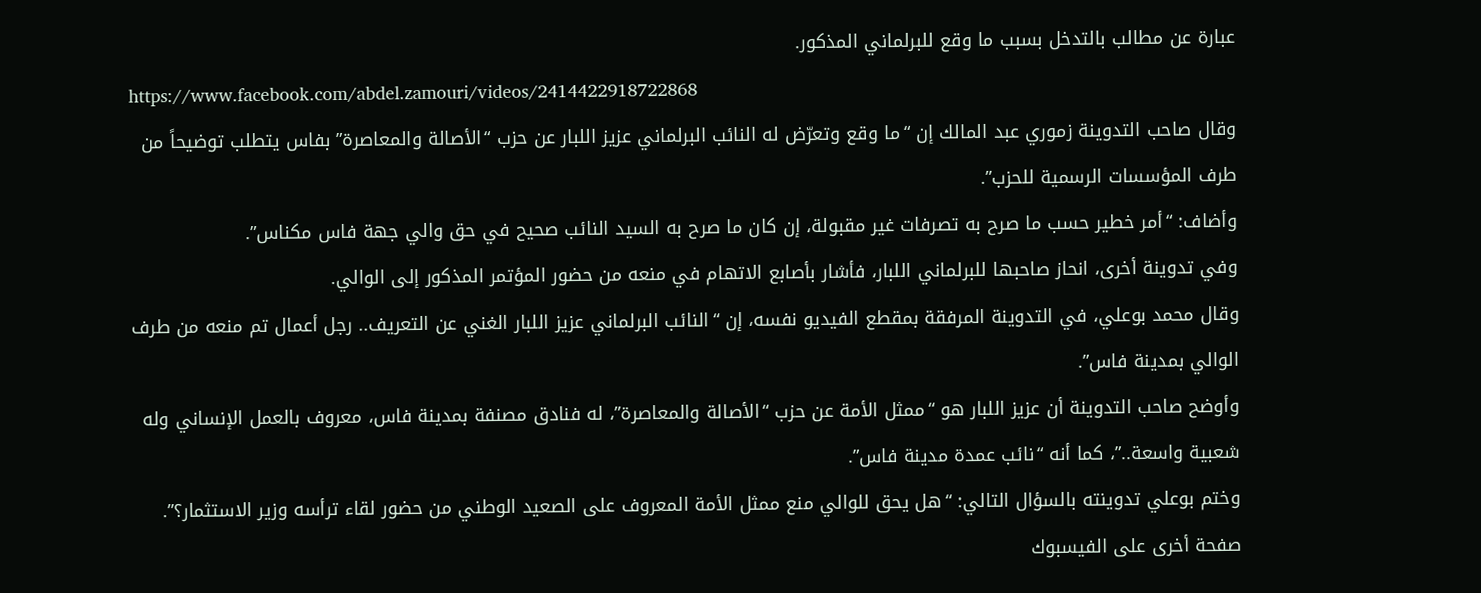عبارة عن مطالب بالتدخل بسبب ما وقع للبرلماني المذكور.
https://www.facebook.com/abdel.zamouri/videos/2414422918722868
وقال صاحب التدوينة زموري عبد المالك إن “ما وقع وتعرّض له النائب البرلماني عزيز اللبار عن حزب “الأصالة والمعاصرة” بفاس يتطلب توضيحاً من طرف المؤسسات الرسمية للحزب”.
وأضاف: “أمر خطير حسب ما صرح به تصرفات غير مقبولة، إن كان ما صرح به السيد النائب صحيح في حق والي جهة فاس مكناس”.
وفي تدوينة أخرى، انحاز صاحبها للبرلماني اللبار، فأشار بأصابع الاتهام في منعه من حضور المؤتمر المذكور إلى الوالي.
وقال محمد بوعلي، في التدوينة المرفقة بمقطع الفيديو نفسه، إن “النائب البرلماني عزيز اللبار الغني عن التعريف.. رجل أعمال تم منعه من طرف الوالي بمدينة فاس”.
وأوضح صاحب التدوينة أن عزيز اللبار هو “ممثل الأمة عن حزب “الأصالة والمعاصرة”، له فنادق مصنفة بمدينة فاس، معروف بالعمل الإنساني وله شعبية واسعة..”، كما أنه “نائب عمدة مدينة فاس”.
وختم بوعلي تدوينته بالسؤال التالي: “هل يحق للوالي منع ممثل الأمة المعروف على الصعيد الوطني من حضور لقاء ترأسه وزير الاستثمار؟”.
صفحة أخرى على الفيسبوك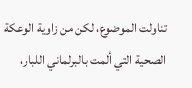تناولت الموضوع، لكن من زاوية الوعكة الصحية التي ألمت بالبرلماني اللبار،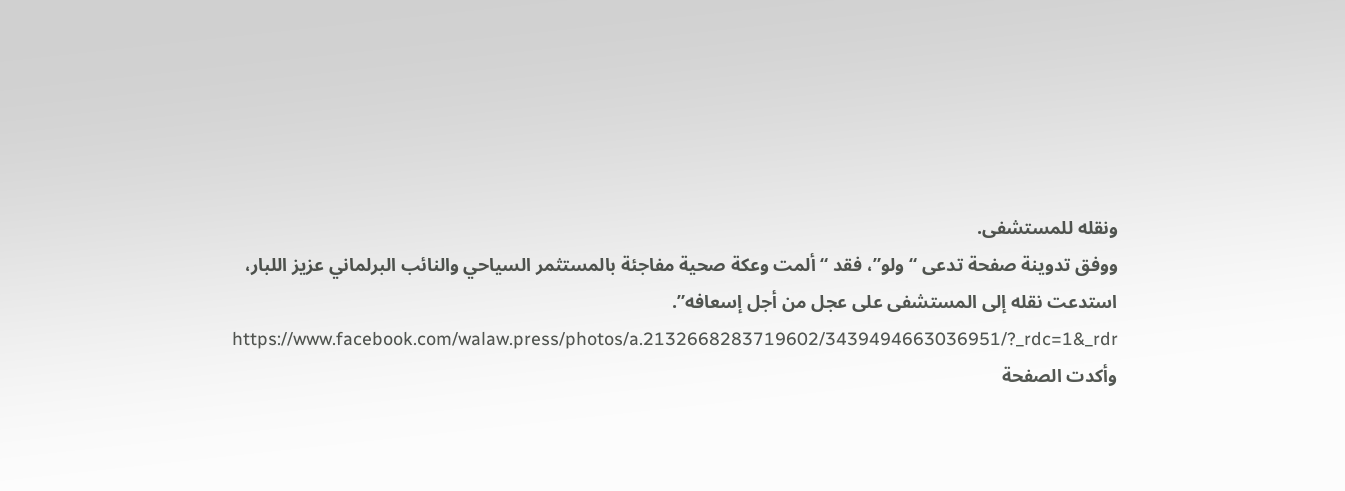ونقله للمستشفى.
ووفق تدوينة صفحة تدعى “ولو”، فقد “ألمت وعكة صحية مفاجئة بالمستثمر السياحي والنائب البرلماني عزيز اللبار، استدعت نقله إلى المستشفى على عجل من أجل إسعافه”.
https://www.facebook.com/walaw.press/photos/a.2132668283719602/3439494663036951/?_rdc=1&_rdr
وأكدت الصفحة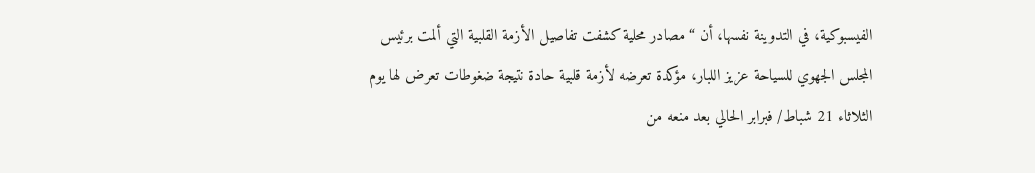الفيسبوكية، في التدوينة نفسها، أن “مصادر محلية كشفت تفاصيل الأزمة القلبية التي ألمت برئيس المجلس الجهوي للسياحة عزيز اللبار، مؤكدة تعرضه لأزمة قلبية حادة نتيجة ضغوطات تعرض لها يوم الثلاثاء 21 شباط/ فبرابر الحالي بعد منعه من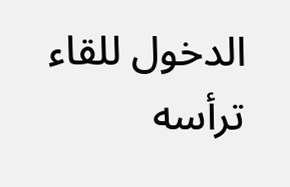الدخول للقاء ترأسه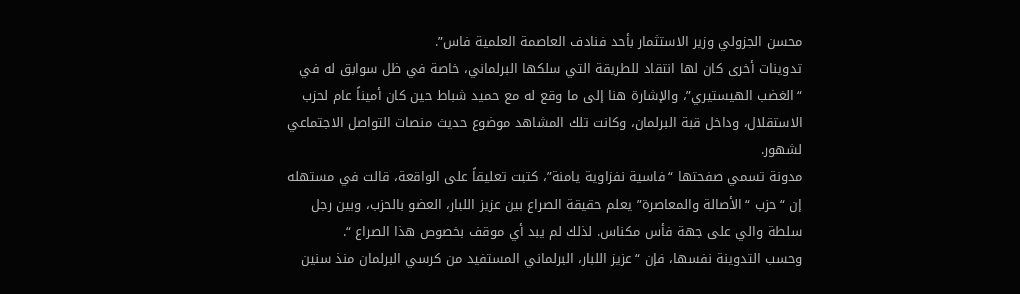محسن الجزولي وزير الاستثمار بأحد فنادف العاصمة العلمية فاس”.
تدوينات أخرى كان لها انتقاد للطريقة التي سلكها البرلماني، خاصة في ظل سوابق له في “الغضب الهيستيري”، والإشارة هنا إلى ما وقع له مع حميد شباط حين كان أميناً عام لحزب الاستقلال، وداخل قبة البرلمان، وكانت تلك المشاهد موضوع حديث منصات التواصل الاجتماعي لشهور.
مدونة تسمي صفحتها “فاسية نفزاوية يامنة”، كتبت تعليقاً على الواقعة، قالت في مستهله إن “حزب “الأصالة والمعاصرة” يعلم حقيقة الصراع بين عزيز اللبار، العضو بالحزب، وبين رجل سلطة والي على جهة فأس مكناس. لذلك لم يبد أي موقف بخصوص هذا الصراع “.
وحسب التدوينة نفسها، فإن “عزيز اللبار، البرلماني المستفيد من كرسي البرلمان منذ سنين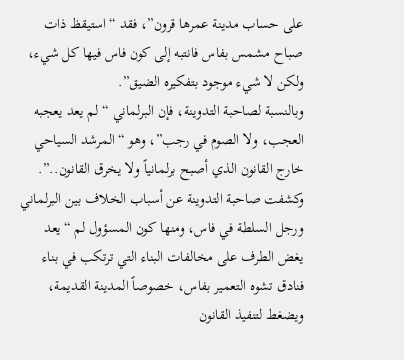على حساب مدينة عمرها قرون”، فقد “استيقظ ذات صباح مشمس بفاس فانتبه إلى كون فاس فيها كل شيء، ولكن لا شيء موجود بتفكيره الضيق”.
وبالنسبة لصاحبة التدوينة، فإن البرلماني “لم يعد يعجبه العجب، ولا الصوم في رجب”، وهو “المرشد السياحي خارج القانون الذي أصبح برلمانياً ولا يخرق القانون..”.
وكشفت صاحبة التدوينة عن أسباب الخلاف بين البرلماني ورجل السلطة في فاس، ومنها كون المسؤول لم “يعد يغض الطرف على مخالفات البناء التي ترتكب في بناء فنادق تشوه التعمير بفاس، خصوصاً المدينة القديمة، ويضغط لتنفيذ القانون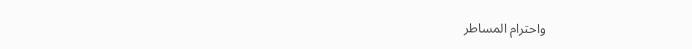واحترام المساطر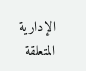الإدارية المتعلقة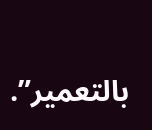بالتعمير”.